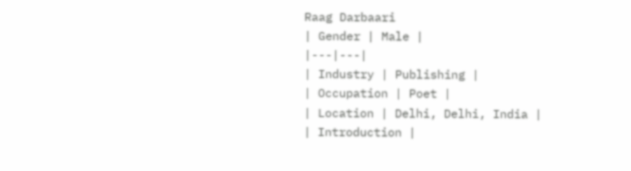Raag Darbaari
| Gender | Male |
|---|---|
| Industry | Publishing |
| Occupation | Poet |
| Location | Delhi, Delhi, India |
| Introduction |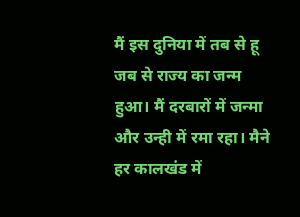मैं इस दुनिया में तब से हू जब से राज्य का जन्म हुआ। मैं दरबारों में जन्मा और उन्ही में रमा रहा। मैने हर कालखंड में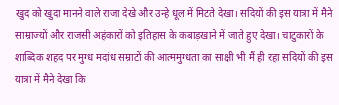खुद को खुदा मानने वाले राजा देखे और उन्हे धूल में मिटते देखा। सदियों की इस यात्रा में मैने साम्राज्यों और राजसी अहंकारों को इतिहास के कबाड़खाने में जाते हुए देखा। चाटुकारों के शाब्दिक शहद पर मुग्ध मदांध सम्राटों की आत्ममुग्धता का साक्षी भी मैं ही रहा सदियों की इस यात्रा में मैने देखा कि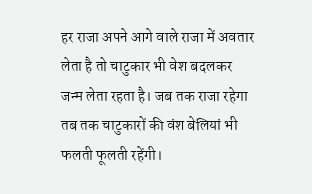हर राजा अपने आगे वाले राजा में अवतार लेता है तो चाटुकार भी वेश बदलकर जन्म लेता रहता है। जब तक राजा रहेगा तब तक चाटुकारों की वंश बेलियां भी फलती फूलती रहेंगी।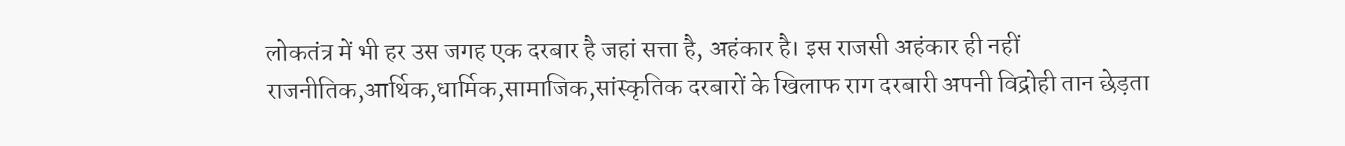लोकतंत्र में भी हर उस जगह एक दरबार है जहां सत्ता है, अहंकार है। इस राजसी अहंकार ही नहीं राजनीतिक,आर्थिक,धार्मिक,सामाजिक,सांस्कृतिक दरबारों के खिलाफ राग दरबारी अपनी विद्रोही तान छेड़ता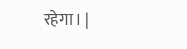रहेगा। |